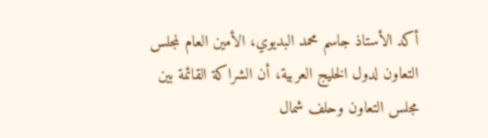أكد الأستاذ جاسم محمد البديوي، الأمين العام لمجلس التعاون لدول الخليج العربية، أن الشراكة القائمة بين مجلس التعاون وحلف شمال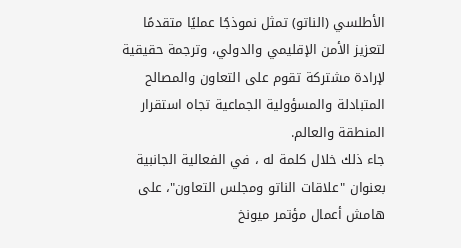الأطلسي (الناتو) تمثل نموذجًا عمليًا متقدمًا لتعزيز الأمن الإقليمي والدولي، وترجمة حقيقية لإرادة مشتركة تقوم على التعاون والمصالح المتبادلة والمسؤولية الجماعية تجاه استقرار المنطقة والعالم.
جاء ذلك خلال كلمة له ، في الفعالية الجانبية بعنوان "علاقات الناتو ومجلس التعاون"، على هامش أعمال مؤتمر ميونخ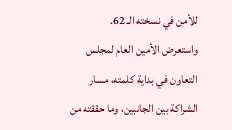للأمن في نسخته الـ 62.
واستعرض الأمين العام لمجلس التعاون في بداية كلمته، مسار الشراكة بين الجانبين، وما حققته من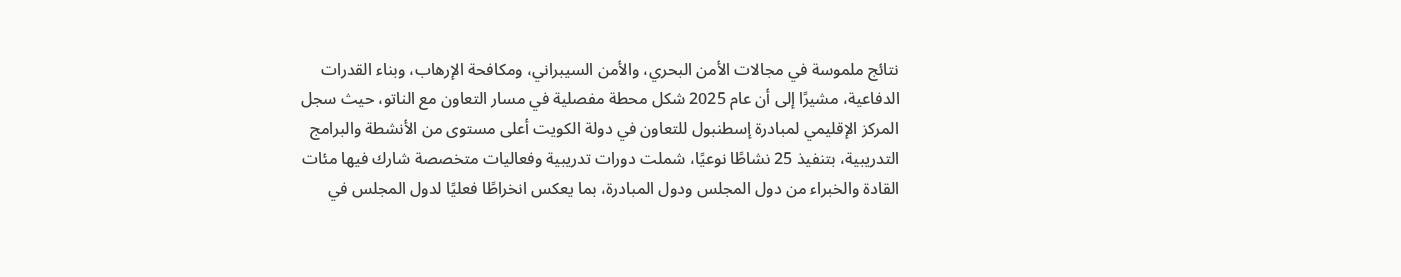نتائج ملموسة في مجالات الأمن البحري، والأمن السيبراني، ومكافحة الإرهاب، وبناء القدرات الدفاعية، مشيرًا إلى أن عام 2025 شكل محطة مفصلية في مسار التعاون مع الناتو، حيث سجل المركز الإقليمي لمبادرة إسطنبول للتعاون في دولة الكويت أعلى مستوى من الأنشطة والبرامج التدريبية، بتنفيذ 25 نشاطًا نوعيًا، شملت دورات تدريبية وفعاليات متخصصة شارك فيها مئات القادة والخبراء من دول المجلس ودول المبادرة، بما يعكس انخراطًا فعليًا لدول المجلس في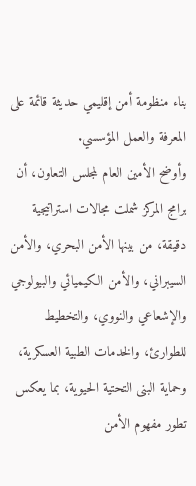بناء منظومة أمن إقليمي حديثة قائمة على المعرفة والعمل المؤسسي.
وأوضح الأمين العام لمجلس التعاون، أن برامج المركز شملت مجالات استراتيجية دقيقة، من بينها الأمن البحري، والأمن السيبراني، والأمن الكيميائي والبيولوجي والإشعاعي والنووي، والتخطيط للطوارئ، والخدمات الطبية العسكرية، وحماية البنى التحتية الحيوية، بما يعكس تطور مفهوم الأمن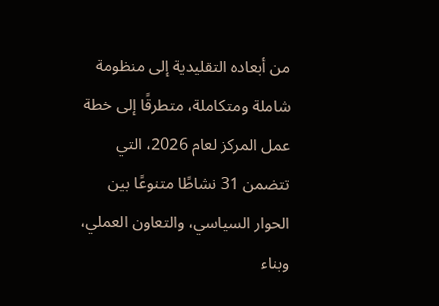من أبعاده التقليدية إلى منظومة شاملة ومتكاملة، متطرقًا إلى خطة عمل المركز لعام 2026، التي تتضمن 31 نشاطًا متنوعًا بين الحوار السياسي، والتعاون العملي، وبناء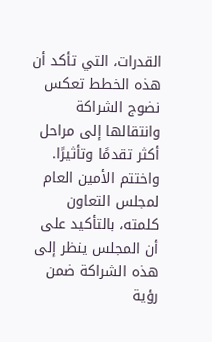القدرات، التي تأكد أن هذه الخطط تعكس نضوج الشراكة وانتقالها إلى مراحل أكثر تقدمًا وتأثيرًا.
واختتم الأمين العام لمجلس التعاون كلمته، بالتأكيد على أن المجلس ينظر إلى هذه الشراكة ضمن رؤية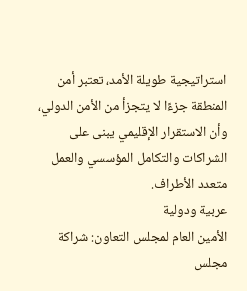استراتيجية طويلة الأمد، تعتبر أمن المنطقة جزءًا لا يتجزأ من الأمن الدولي، وأن الاستقرار الإقليمي يبنى على الشراكات والتكامل المؤسسي والعمل متعدد الأطراف.
عربية ودولية
الأمين العام لمجلس التعاون: شراكة مجلس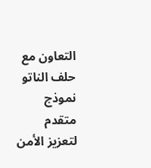التعاون مع حلف الناتو نموذج متقدم لتعزيز الأمن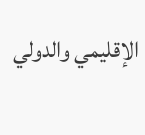الإقليمي والدولي